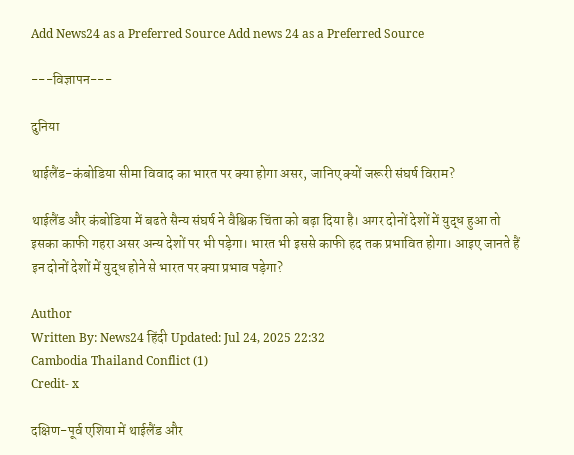Add News24 as a Preferred Source Add news 24 as a Preferred Source

---विज्ञापन---

दुनिया

थाईलैंड-कंबोडिया सीमा विवाद का भारत पर क्या होगा असर, जानिए क्यों जरूरी संघर्ष विराम?

थाईलैंड और कंबोडिया में बढते सैन्य संघर्ष ने वैश्विक चिंता को बढ़ा दिया है। अगर दोनों देशों में युद्ध हुआ तो इसका काफी गहरा असर अन्य देशों पर भी पड़ेगा। भारत भी इससे काफी हद तक प्रभावित होगा। आइए जानते हैं इन दोनों देशों में युद्ध होने से भारत पर क्या प्रभाव पड़ेगा?

Author
Written By: News24 हिंदी Updated: Jul 24, 2025 22:32
Cambodia Thailand Conflict (1)
Credit- x

दक्षिण-पूर्व एशिया में थाईलैंड और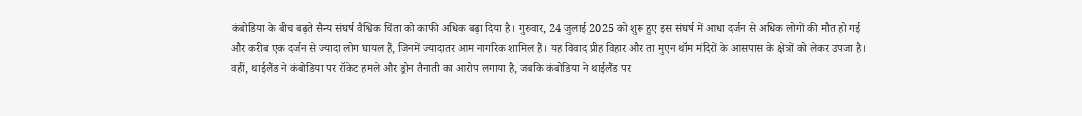कंबोडिया के बीच बढ़ते सैन्य संघर्ष वैश्विक चिंता को काफी अधिक बढ़ा दिया है। गुरुवार, 24 जुलाई 2025 को शुरू हुए इस संघर्ष में आधा दर्जन से अधिक लोगों की मौत हो गई और करीब एक दर्जन से ज्यादा लोग घायल हैं, जिनमें ज्यादातर आम नागरिक शामिल हैं। यह विवाद प्रीह विहार और ता मुएन थॉम मंदिरों के आसपास के क्षेत्रों को लेकर उपजा है। वहीं, थाईलैंड ने कंबोडिया पर रॉकेट हमले और ड्रोन तैनाती का आरोप लगाया है, जबकि कंबोडिया ने थाईलैंड पर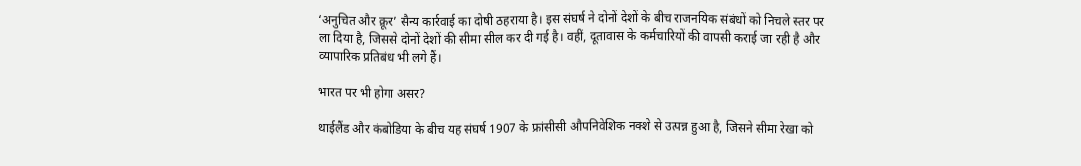‘अनुचित और क्रूर’ सैन्य कार्रवाई का दोषी ठहराया है। इस संघर्ष ने दोनों देशों के बीच राजनयिक संबंधों को निचले स्तर पर ला दिया है, जिससे दोनों देशों की सीमा सील कर दी गई है। वहीं, दूतावास के कर्मचारियों की वापसी कराई जा रही है और व्यापारिक प्रतिबंध भी लगे हैं।

भारत पर भी होगा असर?

थाईलैंड और कंबोडिया के बीच यह संघर्ष 1907 के फ्रांसीसी औपनिवेशिक नक्शे से उत्पन्न हुआ है, जिसने सीमा रेखा को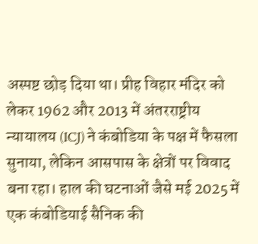अस्पष्ट छोड़ दिया था। प्रीह विहार मंदिर को लेकर 1962 और 2013 में अंतरराष्ट्रीय न्यायालय (ICJ) ने कंबोडिया के पक्ष में फैसला सुनाया, लेकिन आसपास के क्षेत्रों पर विवाद बना रहा। हाल की घटनाओं जैसे मई 2025 में एक कंबोडियाई सैनिक की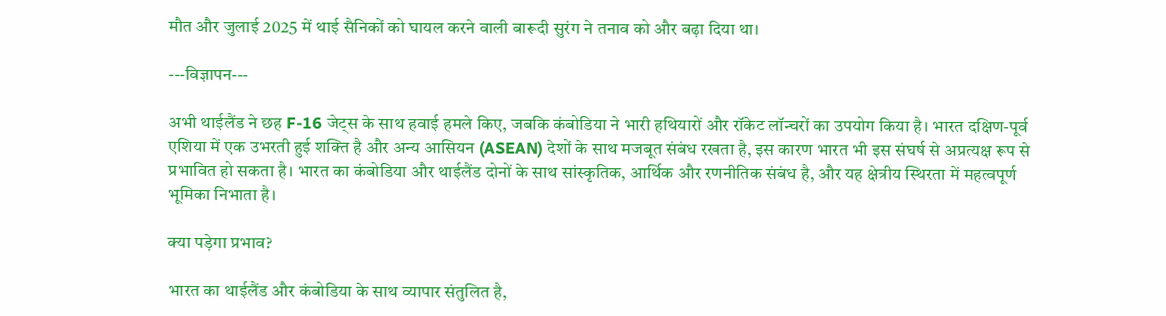मौत और जुलाई 2025 में थाई सैनिकों को घायल करने वाली बारूदी सुरंग ने तनाव को और बढ़ा दिया था।

---विज्ञापन---

अभी थाईलैंड ने छह F-16 जेट्स के साथ हवाई हमले किए, जबकि कंबोडिया ने भारी हथियारों और रॉकेट लॉन्चरों का उपयोग किया है। भारत दक्षिण-पूर्व एशिया में एक उभरती हुई शक्ति है और अन्य आसियन (ASEAN) देशों के साथ मजबूत संबंध रखता है, इस कारण भारत भी इस संघर्ष से अप्रत्यक्ष रूप से प्रभावित हो सकता है। भारत का कंबोडिया और थाईलैंड दोनों के साथ सांस्कृतिक, आर्थिक और रणनीतिक संबंध है, और यह क्षेत्रीय स्थिरता में महत्वपूर्ण भूमिका निभाता है।

क्या पड़ेगा प्रभाव?

भारत का थाईलैंड और कंबोडिया के साथ व्यापार संतुलित है,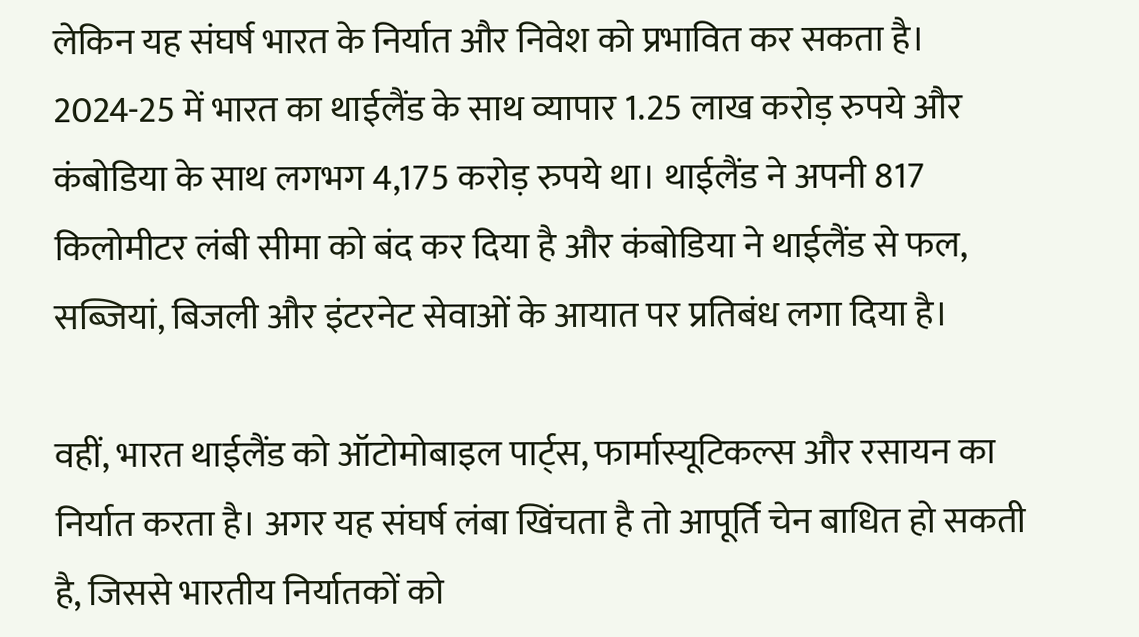लेकिन यह संघर्ष भारत के निर्यात और निवेश को प्रभावित कर सकता है। 2024-25 में भारत का थाईलैंड के साथ व्यापार 1.25 लाख करोड़ रुपये और कंबोडिया के साथ लगभग 4,175 करोड़ रुपये था। थाईलैंड ने अपनी 817 किलोमीटर लंबी सीमा को बंद कर दिया है और कंबोडिया ने थाईलैंड से फल, सब्जियां, बिजली और इंटरनेट सेवाओं के आयात पर प्रतिबंध लगा दिया है।

वहीं, भारत थाईलैंड को ऑटोमोबाइल पार्ट्स, फार्मास्यूटिकल्स और रसायन का निर्यात करता है। अगर यह संघर्ष लंबा खिंचता है तो आपूर्ति चेन बाधित हो सकती है, जिससे भारतीय निर्यातकों को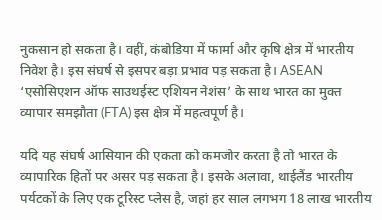नुकसान हो सकता है। वहीं, कंबोडिया में फार्मा और कृषि क्षेत्र में भारतीय निवेश है। इस संघर्ष से इसपर बड़ा प्रभाव पड़ सकता है। ASEAN ‘एसोसिएशन ऑफ साउथईस्ट एशियन नेशंस’ के साथ भारत का मुक्त व्यापार समझौता (FTA) इस क्षेत्र में महत्वपूर्ण है।

यदि यह संघर्ष आसियान की एकता को कमजोर करता है तो भारत के व्यापारिक हितों पर असर पड़ सकता है। इसके अलावा, थाईलैंड भारतीय पर्यटकों के लिए एक टूरिस्ट प्लेस है, जहां हर साल लगभग 18 लाख भारतीय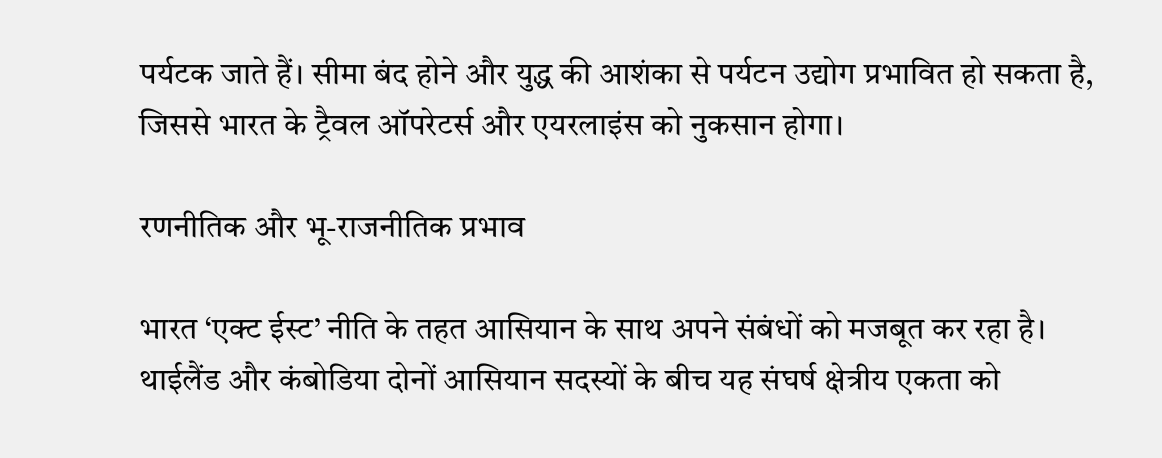पर्यटक जाते हैं। सीमा बंद होने और युद्ध की आशंका से पर्यटन उद्योग प्रभावित हो सकता है, जिससे भारत के ट्रैवल ऑपरेटर्स और एयरलाइंस को नुकसान होगा।

रणनीतिक और भू-राजनीतिक प्रभाव

भारत ‘एक्ट ईस्ट’ नीति के तहत आसियान के साथ अपने संबंधों को मजबूत कर रहा है। थाईलैंड और कंबोडिया दोनों आसियान सदस्यों के बीच यह संघर्ष क्षेत्रीय एकता को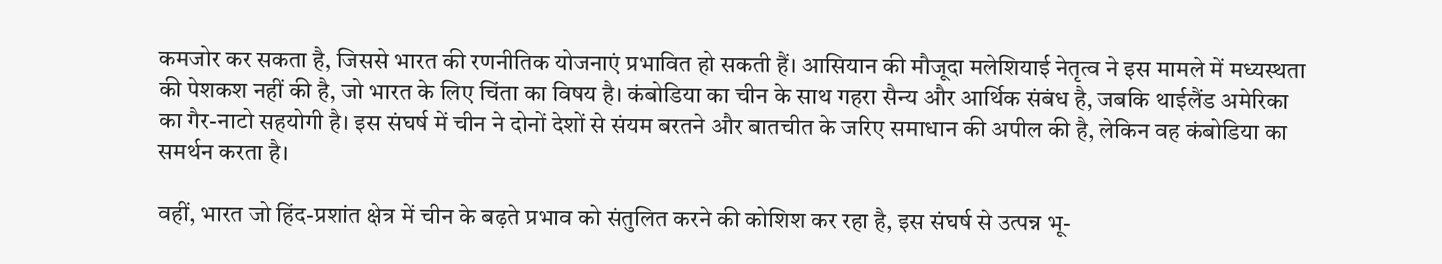कमजोर कर सकता है, जिससे भारत की रणनीतिक योजनाएं प्रभावित हो सकती हैं। आसियान की मौजूदा मलेशियाई नेतृत्व ने इस मामले में मध्यस्थता की पेशकश नहीं की है, जो भारत के लिए चिंता का विषय है। कंबोडिया का चीन के साथ गहरा सैन्य और आर्थिक संबंध है, जबकि थाईलैंड अमेरिका का गैर-नाटो सहयोगी है। इस संघर्ष में चीन ने दोनों देशों से संयम बरतने और बातचीत के जरिए समाधान की अपील की है, लेकिन वह कंबोडिया का समर्थन करता है।

वहीं, भारत जो हिंद-प्रशांत क्षेत्र में चीन के बढ़ते प्रभाव को संतुलित करने की कोशिश कर रहा है, इस संघर्ष से उत्पन्न भू-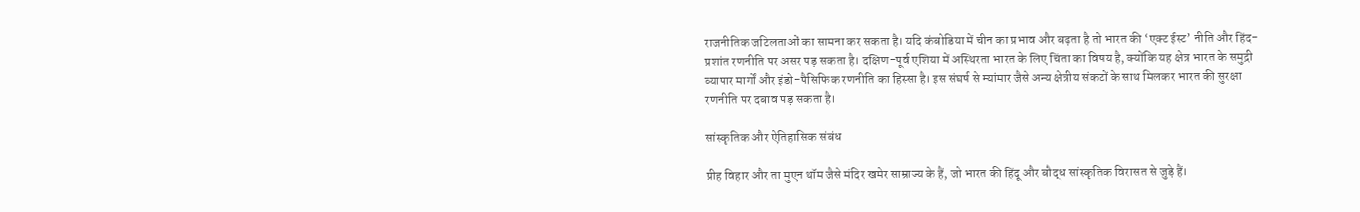राजनीतिक जटिलताओं का सामना कर सकता है। यदि कंबोडिया में चीन का प्रभाव और बढ़ता है तो भारत की ‘एक्ट ईस्ट’ नीति और हिंद-प्रशांत रणनीति पर असर पड़ सकता है। दक्षिण-पूर्व एशिया में अस्थिरता भारत के लिए चिंता का विषय है, क्योंकि यह क्षेत्र भारत के समुद्री व्यापार मार्गों और इंडो-पैसिफिक रणनीति का हिस्सा है। इस संघर्ष से म्यांमार जैसे अन्य क्षेत्रीय संकटों के साथ मिलकर भारत की सुरक्षा रणनीति पर दबाव पड़ सकता है।

सांस्कृतिक और ऐतिहासिक संबंध

प्रीह विहार और ता मुएन थॉम जैसे मंदिर खमेर साम्राज्य के हैं, जो भारत की हिंदू और बौद्ध सांस्कृतिक विरासत से जुड़े हैं।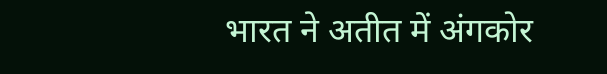भारत ने अतीत में अंगकोर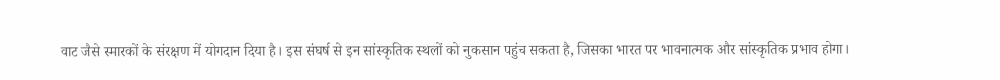वाट जैसे स्मारकों के संरक्षण में योगदान दिया है। इस संघर्ष से इन सांस्कृतिक स्थलों को नुकसान पहुंच सकता है, जिसका भारत पर भावनात्मक और सांस्कृतिक प्रभाव होगा।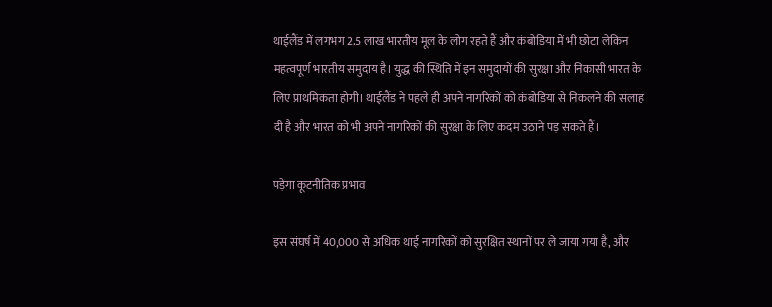थाईलैंड में लगभग 2.5 लाख भारतीय मूल के लोग रहते हैं और कंबोडिया में भी छोटा लेकिन महत्वपूर्ण भारतीय समुदाय है। युद्ध की स्थिति में इन समुदायों की सुरक्षा और निकासी भारत के लिए प्राथमिकता होगी। थाईलैंड ने पहले ही अपने नागरिकों को कंबोडिया से निकलने की सलाह दी है और भारत को भी अपने नागरिकों की सुरक्षा के लिए कदम उठाने पड़ सकते हैं।

पड़ेगा कूटनीतिक प्रभाव

इस संघर्ष में 40,000 से अधिक थाई नागरिकों को सुरक्षित स्थानों पर ले जाया गया है, और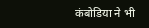कंबोडिया ने भी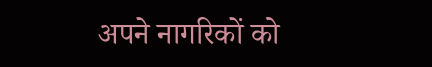अपने नागरिकों को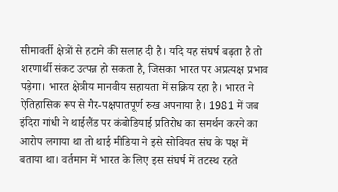सीमावर्ती क्षेत्रों से हटाने की सलाह दी है। यदि यह संघर्ष बढ़ता है तो शरणार्थी संकट उत्पन्न हो सकता है, जिसका भारत पर अप्रत्यक्ष प्रभाव पड़ेगा। भारत क्षेत्रीय मानवीय सहायता में सक्रिय रहा है। भारत ने ऐतिहासिक रूप से गैर-पक्षपातपूर्ण रुख अपनाया है। 1981 में जब इंदिरा गांधी ने थाईलैंड पर कंबोडियाई प्रतिरोध का समर्थन करने का आरोप लगाया था तो थाई मीडिया ने इसे सोवियत संघ के पक्ष में बताया था। वर्तमान में भारत के लिए इस संघर्ष में तटस्थ रहते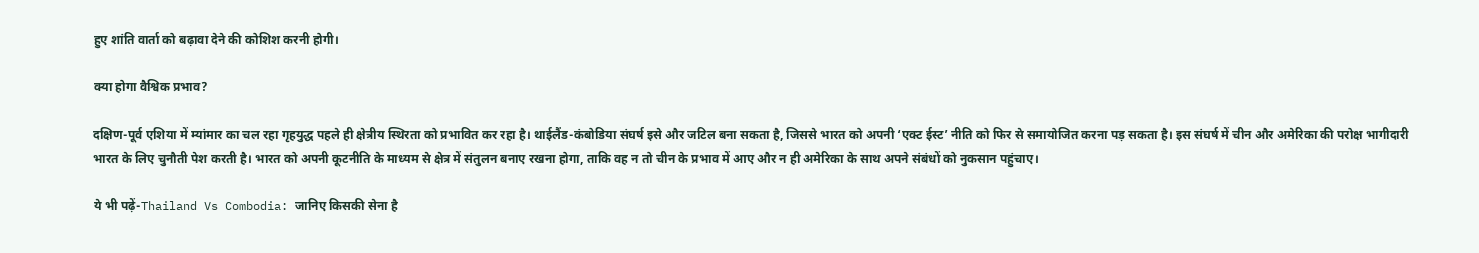हुए शांति वार्ता को बढ़ावा देने की कोशिश करनी होगी।

क्या होगा वैश्विक प्रभाव?

दक्षिण-पूर्व एशिया में म्यांमार का चल रहा गृहयुद्ध पहले ही क्षेत्रीय स्थिरता को प्रभावित कर रहा है। थाईलैंड-कंबोडिया संघर्ष इसे और जटिल बना सकता है, जिससे भारत को अपनी ‘एक्ट ईस्ट’ नीति को फिर से समायोजित करना पड़ सकता है। इस संघर्ष में चीन और अमेरिका की परोक्ष भागीदारी भारत के लिए चुनौती पेश करती है। भारत को अपनी कूटनीति के माध्यम से क्षेत्र में संतुलन बनाए रखना होगा, ताकि वह न तो चीन के प्रभाव में आए और न ही अमेरिका के साथ अपने संबंधों को नुकसान पहुंचाए।

ये भी पढ़ें-Thailand Vs Combodia: जानिए किसकी सेना है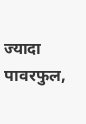ज्यादा पावरफुल,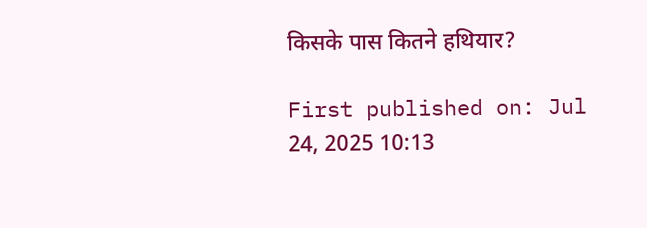किसके पास कितने हथियार?

First published on: Jul 24, 2025 10:13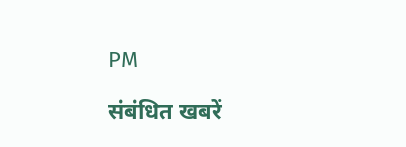PM

संबंधित खबरें